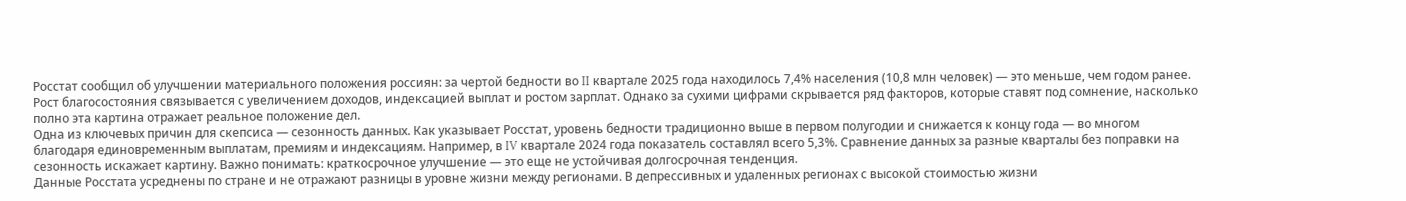Росстат сообщил об улучшении материального положения россиян: за чертой бедности во II квартале 2025 года находилось 7,4% населения (10,8 млн человек) — это меньше, чем годом ранее. Рост благосостояния связывается с увеличением доходов, индексацией выплат и ростом зарплат. Однако за сухими цифрами скрывается ряд факторов, которые ставят под сомнение, насколько полно эта картина отражает реальное положение дел.
Одна из ключевых причин для скепсиса — сезонность данных. Как указывает Росстат, уровень бедности традиционно выше в первом полугодии и снижается к концу года — во многом благодаря единовременным выплатам, премиям и индексациям. Например, в IV квартале 2024 года показатель составлял всего 5,3%. Сравнение данных за разные кварталы без поправки на сезонность искажает картину. Важно понимать: краткосрочное улучшение — это еще не устойчивая долгосрочная тенденция.
Данные Росстата усреднены по стране и не отражают разницы в уровне жизни между регионами. В депрессивных и удаленных регионах с высокой стоимостью жизни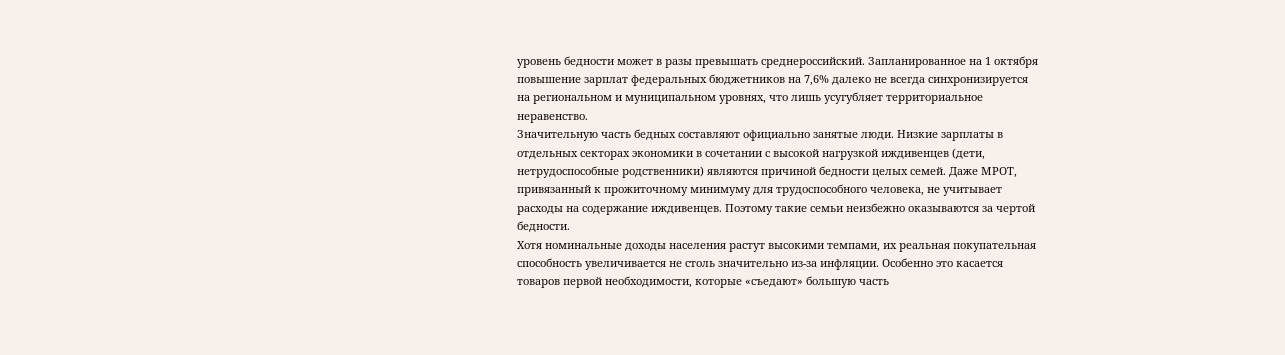уровень бедности может в разы превышать среднероссийский. Запланированное на 1 октября повышение зарплат федеральных бюджетников на 7,6% далеко не всегда синхронизируется на региональном и муниципальном уровнях, что лишь усугубляет территориальное неравенство.
Значительную часть бедных составляют официально занятые люди. Низкие зарплаты в отдельных секторах экономики в сочетании с высокой нагрузкой иждивенцев (дети, нетрудоспособные родственники) являются причиной бедности целых семей. Даже МРОТ, привязанный к прожиточному минимуму для трудоспособного человека, не учитывает расходы на содержание иждивенцев. Поэтому такие семьи неизбежно оказываются за чертой бедности.
Хотя номинальные доходы населения растут высокими темпами, их реальная покупательная способность увеличивается не столь значительно из-за инфляции. Особенно это касается товаров первой необходимости, которые «съедают» большую часть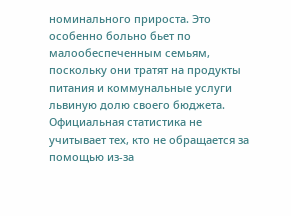номинального прироста. Это особенно больно бьет по малообеспеченным семьям, поскольку они тратят на продукты питания и коммунальные услуги львиную долю своего бюджета.
Официальная статистика не учитывает тех, кто не обращается за помощью из-за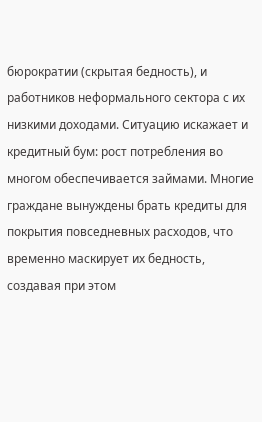бюрократии (скрытая бедность), и работников неформального сектора с их низкими доходами. Ситуацию искажает и кредитный бум: рост потребления во многом обеспечивается займами. Многие граждане вынуждены брать кредиты для покрытия повседневных расходов, что временно маскирует их бедность, создавая при этом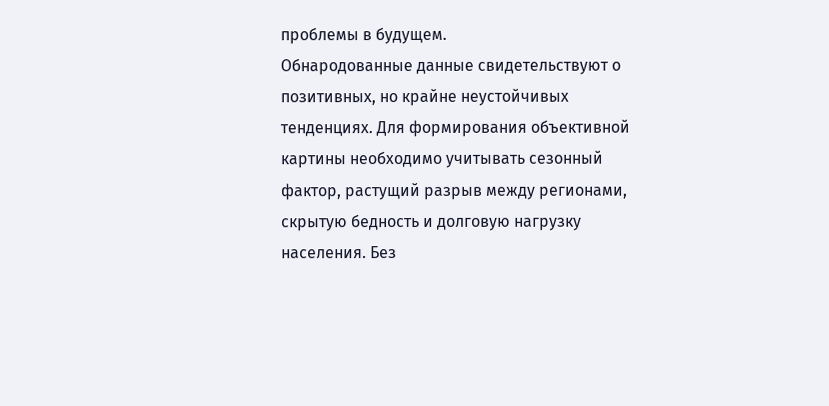проблемы в будущем.
Обнародованные данные свидетельствуют о позитивных, но крайне неустойчивых тенденциях. Для формирования объективной картины необходимо учитывать сезонный фактор, растущий разрыв между регионами, скрытую бедность и долговую нагрузку населения. Без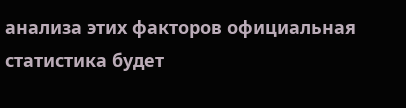анализа этих факторов официальная статистика будет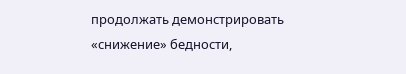продолжать демонстрировать «снижение» бедности,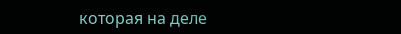которая на деле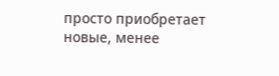просто приобретает новые, менее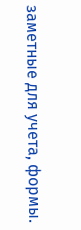заметные для учета, формы.